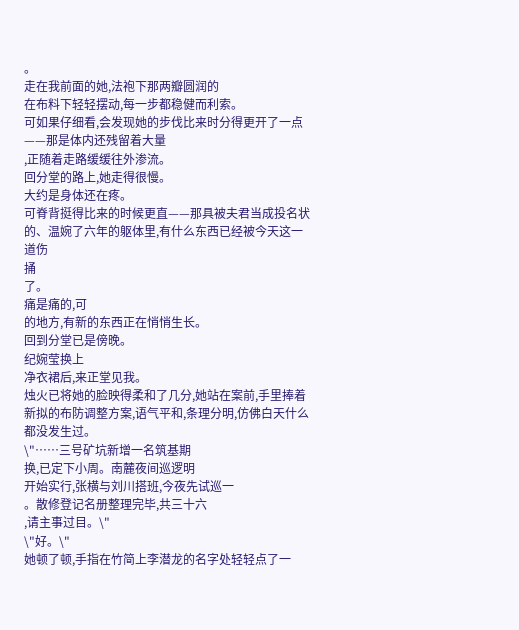。
走在我前面的她,法袍下那两瓣圆润的
在布料下轻轻摆动,每一步都稳健而利索。
可如果仔细看,会发现她的步伐比来时分得更开了一点——那是体内还残留着大量
,正随着走路缓缓往外渗流。
回分堂的路上,她走得很慢。
大约是身体还在疼。
可脊背挺得比来的时候更直——那具被夫君当成投名状的、温婉了六年的躯体里,有什么东西已经被今天这一道伤
捅
了。
痛是痛的,可
的地方,有新的东西正在悄悄生长。
回到分堂已是傍晚。
纪婉莹换上
净衣裙后,来正堂见我。
烛火已将她的脸映得柔和了几分,她站在案前,手里捧着新拟的布防调整方案,语气平和,条理分明,仿佛白天什么都没发生过。
\"……三号矿坑新增一名筑基期
换,已定下小周。南麓夜间巡逻明
开始实行,张横与刘川搭班,今夜先试巡一
。散修登记名册整理完毕,共三十六
,请主事过目。\"
\"好。\"
她顿了顿,手指在竹简上李潜龙的名字处轻轻点了一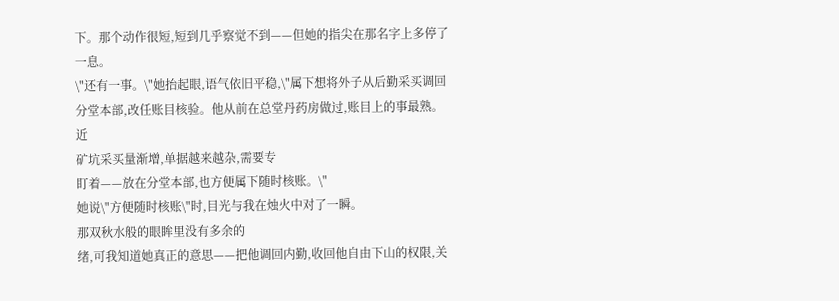下。那个动作很短,短到几乎察觉不到——但她的指尖在那名字上多停了一息。
\"还有一事。\"她抬起眼,语气依旧平稳,\"属下想将外子从后勤采买调回分堂本部,改任账目核验。他从前在总堂丹药房做过,账目上的事最熟。近
矿坑采买量渐增,单据越来越杂,需要专
盯着——放在分堂本部,也方便属下随时核账。\"
她说\"方便随时核账\"时,目光与我在烛火中对了一瞬。
那双秋水般的眼眸里没有多余的
绪,可我知道她真正的意思——把他调回内勤,收回他自由下山的权限,关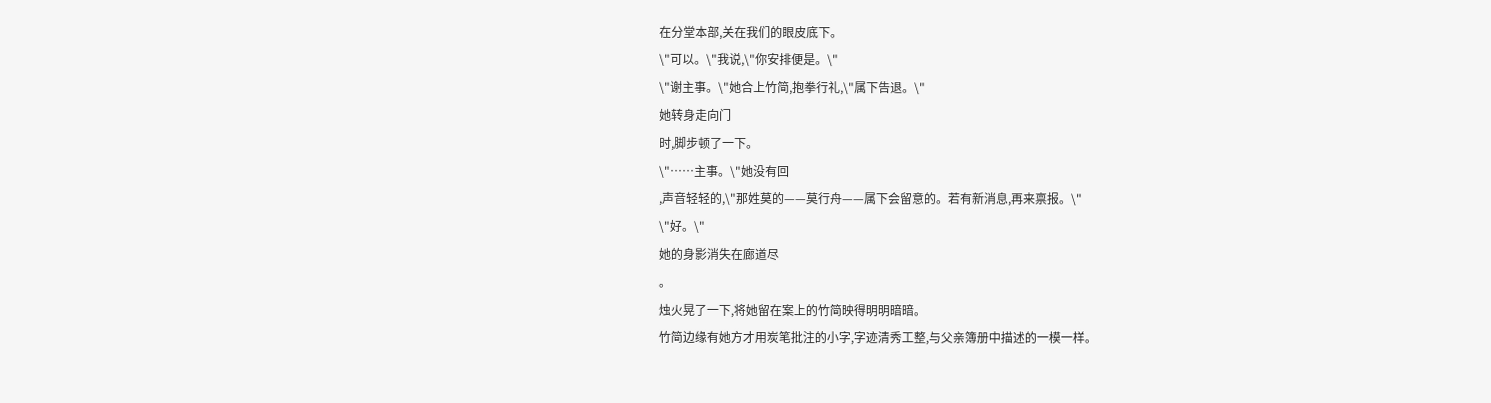在分堂本部,关在我们的眼皮底下。
\"可以。\"我说,\"你安排便是。\"
\"谢主事。\"她合上竹简,抱拳行礼,\"属下告退。\"
她转身走向门
时,脚步顿了一下。
\"……主事。\"她没有回
,声音轻轻的,\"那姓莫的——莫行舟——属下会留意的。若有新消息,再来禀报。\"
\"好。\"
她的身影消失在廊道尽
。
烛火晃了一下,将她留在案上的竹简映得明明暗暗。
竹简边缘有她方才用炭笔批注的小字,字迹清秀工整,与父亲簿册中描述的一模一样。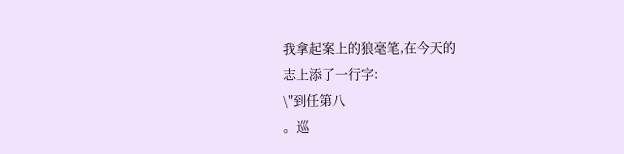我拿起案上的狼毫笔,在今天的
志上添了一行字:
\"到任第八
。巡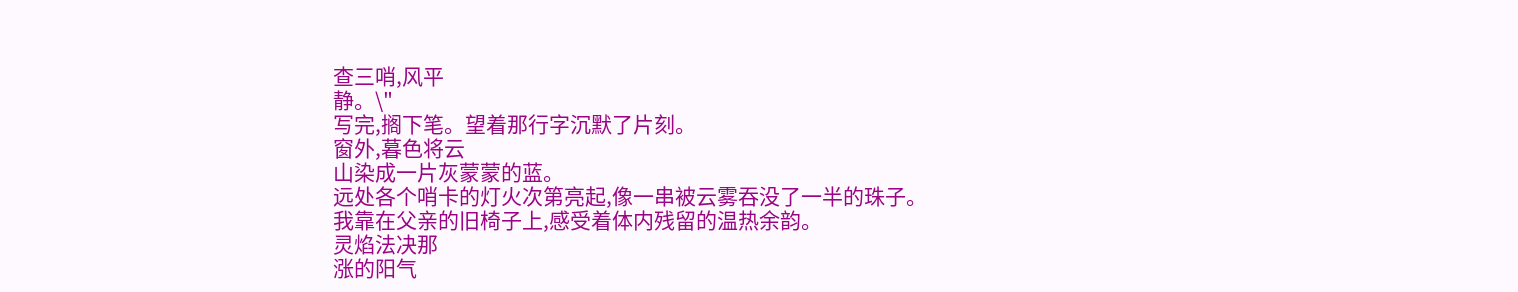查三哨,风平
静。\"
写完,搁下笔。望着那行字沉默了片刻。
窗外,暮色将云
山染成一片灰蒙蒙的蓝。
远处各个哨卡的灯火次第亮起,像一串被云雾吞没了一半的珠子。
我靠在父亲的旧椅子上,感受着体内残留的温热余韵。
灵焰法决那
涨的阳气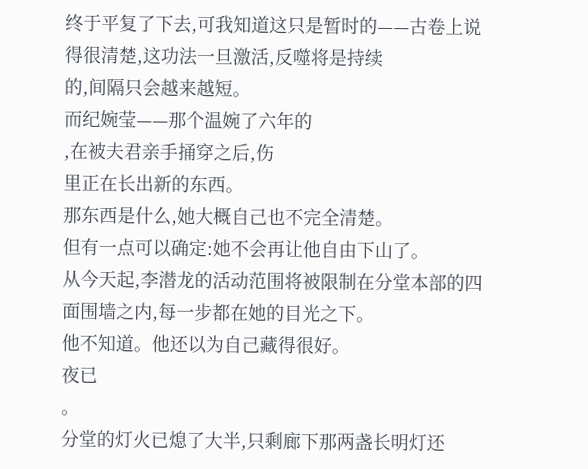终于平复了下去,可我知道这只是暂时的——古卷上说得很清楚,这功法一旦激活,反噬将是持续
的,间隔只会越来越短。
而纪婉莹——那个温婉了六年的
,在被夫君亲手捅穿之后,伤
里正在长出新的东西。
那东西是什么,她大概自己也不完全清楚。
但有一点可以确定:她不会再让他自由下山了。
从今天起,李潜龙的活动范围将被限制在分堂本部的四面围墙之内,每一步都在她的目光之下。
他不知道。他还以为自己藏得很好。
夜已
。
分堂的灯火已熄了大半,只剩廊下那两盏长明灯还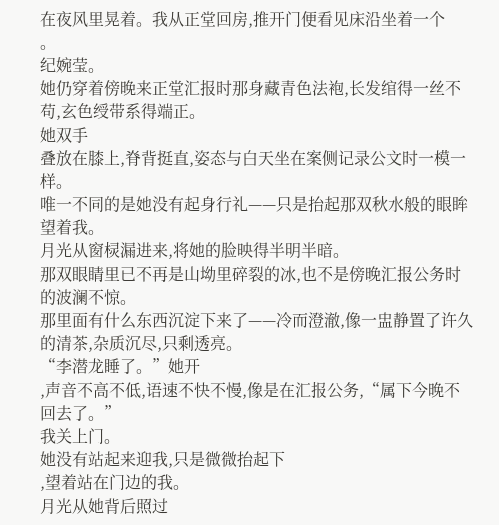在夜风里晃着。我从正堂回房,推开门便看见床沿坐着一个
。
纪婉莹。
她仍穿着傍晚来正堂汇报时那身藏青色法袍,长发绾得一丝不苟,玄色绶带系得端正。
她双手
叠放在膝上,脊背挺直,姿态与白天坐在案侧记录公文时一模一样。
唯一不同的是她没有起身行礼——只是抬起那双秋水般的眼眸望着我。
月光从窗棂漏进来,将她的脸映得半明半暗。
那双眼睛里已不再是山坳里碎裂的冰,也不是傍晚汇报公务时的波澜不惊。
那里面有什么东西沉淀下来了——冷而澄澈,像一盅静置了许久的清茶,杂质沉尽,只剩透亮。
“李潜龙睡了。”她开
,声音不高不低,语速不快不慢,像是在汇报公务,“属下今晚不回去了。”
我关上门。
她没有站起来迎我,只是微微抬起下
,望着站在门边的我。
月光从她背后照过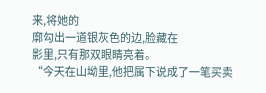来,将她的
廓勾出一道银灰色的边,脸藏在
影里,只有那双眼睛亮着。
“今天在山坳里,他把属下说成了一笔买卖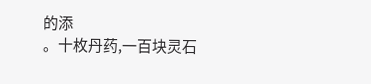的添
。十枚丹药,一百块灵石